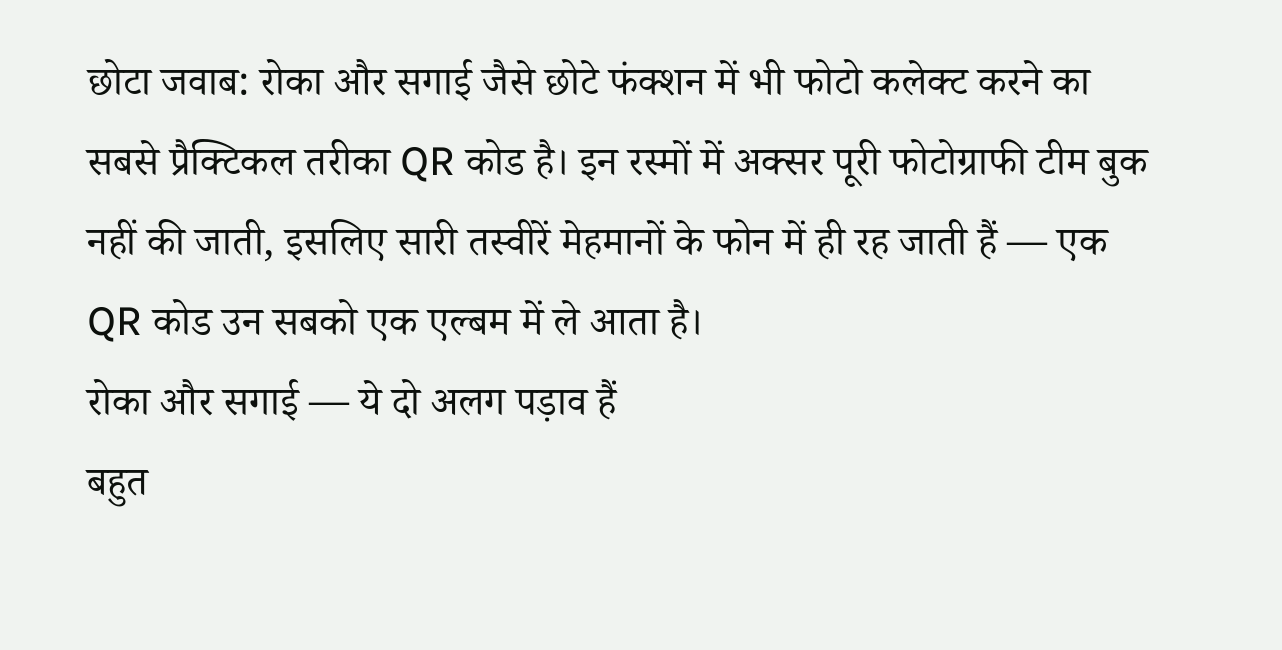छोटा जवाब: रोका और सगाई जैसे छोटे फंक्शन में भी फोटो कलेक्ट करने का सबसे प्रैक्टिकल तरीका QR कोड है। इन रस्मों में अक्सर पूरी फोटोग्राफी टीम बुक नहीं की जाती, इसलिए सारी तस्वीरें मेहमानों के फोन में ही रह जाती हैं — एक QR कोड उन सबको एक एल्बम में ले आता है।
रोका और सगाई — ये दो अलग पड़ाव हैं
बहुत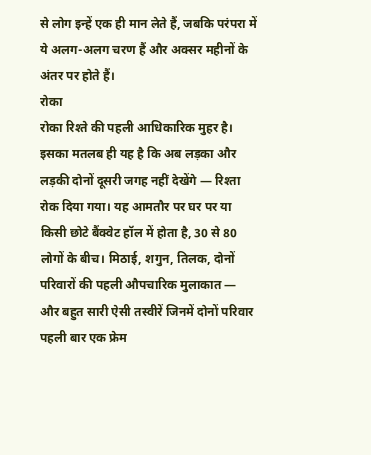से लोग इन्हें एक ही मान लेते हैं, जबकि परंपरा में ये अलग-अलग चरण हैं और अक्सर महीनों के अंतर पर होते हैं।
रोका
रोका रिश्ते की पहली आधिकारिक मुहर है। इसका मतलब ही यह है कि अब लड़का और लड़की दोनों दूसरी जगह नहीं देखेंगे — रिश्ता रोक दिया गया। यह आमतौर पर घर पर या किसी छोटे बैंक्वेट हॉल में होता है, 30 से 80 लोगों के बीच। मिठाई, शगुन, तिलक, दोनों परिवारों की पहली औपचारिक मुलाकात — और बहुत सारी ऐसी तस्वीरें जिनमें दोनों परिवार पहली बार एक फ्रेम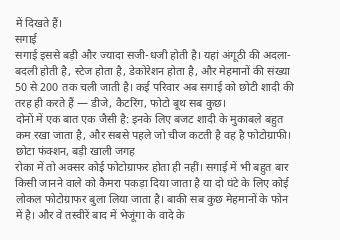में दिखते हैं।
सगाई
सगाई इससे बड़ी और ज्यादा सजी-धजी होती है। यहां अंगूठी की अदला-बदली होती है, स्टेज होता है, डेकोरेशन होता है, और मेहमानों की संख्या 50 से 200 तक चली जाती है। कई परिवार अब सगाई को छोटी शादी की तरह ही करते हैं — डीजे, कैटरिंग, फोटो बूथ सब कुछ।
दोनों में एक बात एक जैसी है: इनके लिए बजट शादी के मुकाबले बहुत कम रखा जाता है, और सबसे पहले जो चीज कटती है वह है फोटोग्राफी।
छोटा फंक्शन, बड़ी खाली जगह
रोका में तो अक्सर कोई फोटोग्राफर होता ही नहीं। सगाई में भी बहुत बार किसी जानने वाले को कैमरा पकड़ा दिया जाता है या दो घंटे के लिए कोई लोकल फोटोग्राफर बुला लिया जाता है। बाकी सब कुछ मेहमानों के फोन में है। और वे तस्वीरें बाद में भेजूंगा के वादे के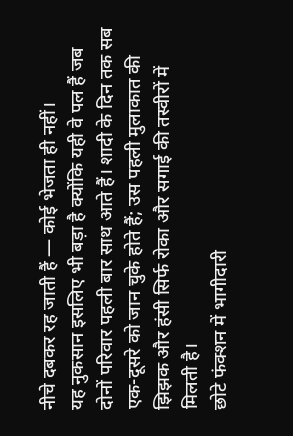नीचे दबकर रह जाती हैं — कोई भेजता ही नहीं।
यह नुकसान इसलिए भी बड़ा है क्योंकि यही वे पल हैं जब दोनों परिवार पहली बार साथ आते हैं। शादी के दिन तक सब एक-दूसरे को जान चुके होते हैं; उस पहली मुलाकात की झिझक और हंसी सिर्फ रोका और सगाई की तस्वीरों में मिलती है।
छोटे फंक्शन में भागीदारी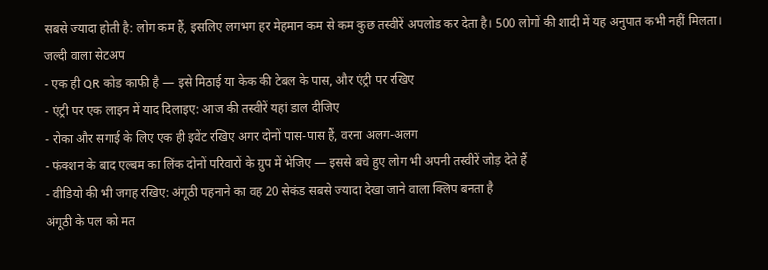सबसे ज्यादा होती है: लोग कम हैं, इसलिए लगभग हर मेहमान कम से कम कुछ तस्वीरें अपलोड कर देता है। 500 लोगों की शादी में यह अनुपात कभी नहीं मिलता।
जल्दी वाला सेटअप
- एक ही QR कोड काफी है — इसे मिठाई या केक की टेबल के पास, और एंट्री पर रखिए
- एंट्री पर एक लाइन में याद दिलाइए: आज की तस्वीरें यहां डाल दीजिए
- रोका और सगाई के लिए एक ही इवेंट रखिए अगर दोनों पास-पास हैं, वरना अलग-अलग
- फंक्शन के बाद एल्बम का लिंक दोनों परिवारों के ग्रुप में भेजिए — इससे बचे हुए लोग भी अपनी तस्वीरें जोड़ देते हैं
- वीडियो की भी जगह रखिए: अंगूठी पहनाने का वह 20 सेकंड सबसे ज्यादा देखा जाने वाला क्लिप बनता है
अंगूठी के पल को मत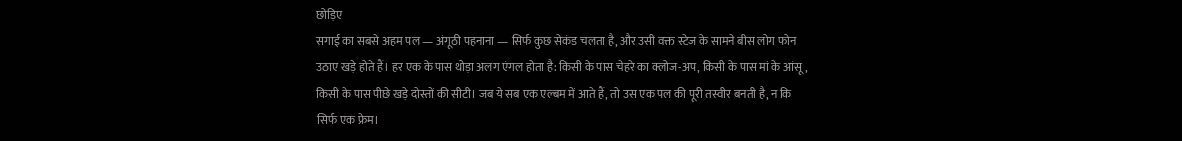छोड़िए
सगाई का सबसे अहम पल — अंगूठी पहनाना — सिर्फ कुछ सेकंड चलता है, और उसी वक्त स्टेज के सामने बीस लोग फोन उठाए खड़े होते हैं। हर एक के पास थोड़ा अलग एंगल होता है: किसी के पास चेहरे का क्लोज-अप, किसी के पास मां के आंसू, किसी के पास पीछे खड़े दोस्तों की सीटी। जब ये सब एक एल्बम में आते हैं, तो उस एक पल की पूरी तस्वीर बनती है, न कि सिर्फ एक फ्रेम।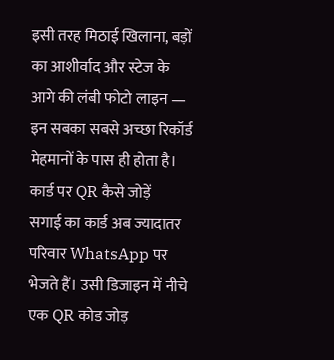इसी तरह मिठाई खिलाना, बड़ों का आशीर्वाद और स्टेज के आगे की लंबी फोटो लाइन — इन सबका सबसे अच्छा रिकॉर्ड मेहमानों के पास ही होता है।
कार्ड पर QR कैसे जोड़ें
सगाई का कार्ड अब ज्यादातर परिवार WhatsApp पर भेजते हैं। उसी डिजाइन में नीचे एक QR कोड जोड़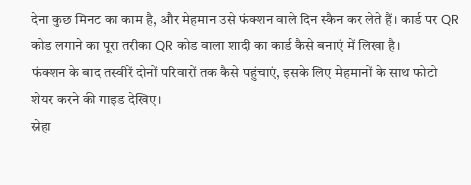देना कुछ मिनट का काम है, और मेहमान उसे फंक्शन वाले दिन स्कैन कर लेते हैं। कार्ड पर QR कोड लगाने का पूरा तरीका QR कोड वाला शादी का कार्ड कैसे बनाएं में लिखा है।
फंक्शन के बाद तस्वीरें दोनों परिवारों तक कैसे पहुंचाएं, इसके लिए मेहमानों के साथ फोटो शेयर करने की गाइड देखिए।
स्नेहा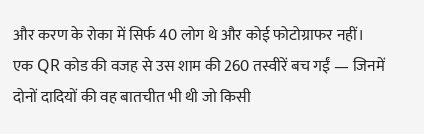और करण के रोका में सिर्फ 40 लोग थे और कोई फोटोग्राफर नहीं। एक QR कोड की वजह से उस शाम की 260 तस्वीरें बच गईं — जिनमें दोनों दादियों की वह बातचीत भी थी जो किसी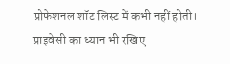प्रोफेशनल शॉट लिस्ट में कभी नहीं होती।
प्राइवेसी का ध्यान भी रखिए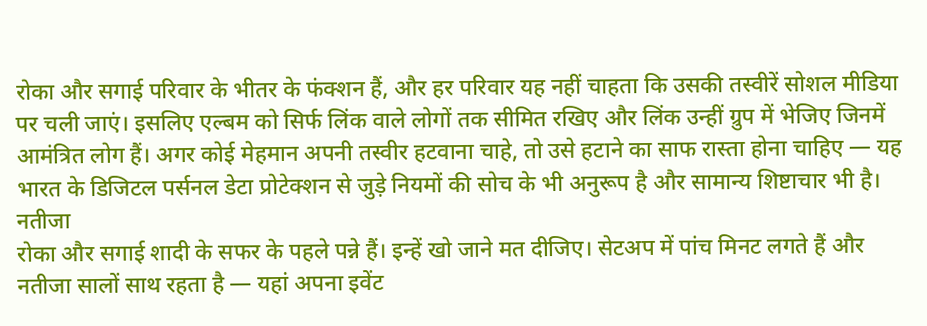रोका और सगाई परिवार के भीतर के फंक्शन हैं, और हर परिवार यह नहीं चाहता कि उसकी तस्वीरें सोशल मीडिया पर चली जाएं। इसलिए एल्बम को सिर्फ लिंक वाले लोगों तक सीमित रखिए और लिंक उन्हीं ग्रुप में भेजिए जिनमें आमंत्रित लोग हैं। अगर कोई मेहमान अपनी तस्वीर हटवाना चाहे, तो उसे हटाने का साफ रास्ता होना चाहिए — यह भारत के डिजिटल पर्सनल डेटा प्रोटेक्शन से जुड़े नियमों की सोच के भी अनुरूप है और सामान्य शिष्टाचार भी है।
नतीजा
रोका और सगाई शादी के सफर के पहले पन्ने हैं। इन्हें खो जाने मत दीजिए। सेटअप में पांच मिनट लगते हैं और नतीजा सालों साथ रहता है — यहां अपना इवेंट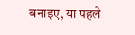बनाइए, या पहले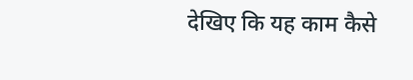देखिए कि यह काम कैसे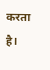करता है।